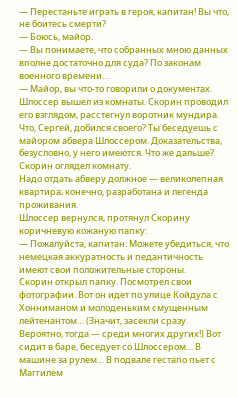— Перестаньте играть в героя, капитан! Вы что, не боитесь смерти?
— Боюсь, майор.
— Вы понимаете, что собранных мною данных вполне достаточно для суда? По законам военного времени…
— Майор, вы что-то говорили о документах.
Шлоссер вышел из комнаты. Скорин проводил его взглядом, расстегнул воротник мундира. Что, Сергей, добился своего? Ты беседуешь с майором абвера Шлоссером. Доказательства, безусловно, у него имеются. Что же дальше?
Скорин оглядел комнату.
Надо отдать абверу должное — великолепная квартира; конечно, разработана и легенда проживания.
Шлоссер вернулся, протянул Скорину коричневую кожаную папку:
— Пожалуйста, капитан. Можете убедиться, что немецкая аккуратность и педантичность имеют свои положительные стороны.
Скорин открыл папку. Посмотрел свои фотографии. Вот он идет по улице Койдула с Хонниманом и молоденьким смущенным лейтенантом… (Значит, засекли сразу. Вероятно, тогда — среди многих других!) Вот сидит в баре, беседует со Шлоссером… В машине за рулем… В подвале гестапо пьет с Маггилем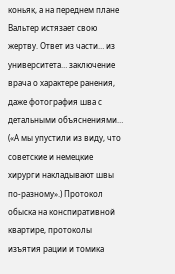коньяк, а на переднем плане Вальтер истязает свою жертву. Ответ из части… из университета… заключение врача о характере ранения, даже фотография шва с детальными объяснениями… («А мы упустили из виду, что советские и немецкие хирурги накладывают швы по-разному».) Протокол обыска на конспиративной квартире, протоколы изъятия рации и томика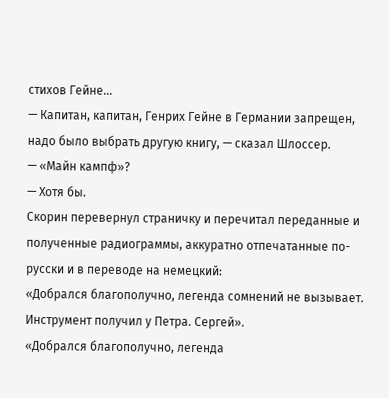стихов Гейне…
— Капитан, капитан, Генрих Гейне в Германии запрещен, надо было выбрать другую книгу, — сказал Шлоссер.
— «Майн кампф»?
— Хотя бы.
Скорин перевернул страничку и перечитал переданные и полученные радиограммы, аккуратно отпечатанные по-русски и в переводе на немецкий:
«Добрался благополучно, легенда сомнений не вызывает. Инструмент получил у Петра. Сергей».
«Добрался благополучно, легенда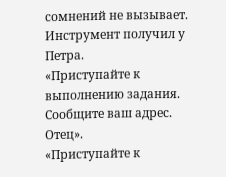сомнений не вызывает. Инструмент получил у Петра.
«Приступайте к выполнению задания. Сообщите ваш адрес. Отец».
«Приступайте к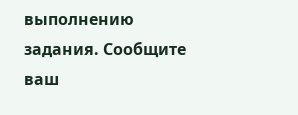выполнению задания. Сообщите ваш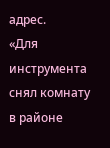адрес.
«Для инструмента снял комнату в районе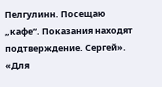Пелгулинн. Посещаю „кафе“. Показания находят подтверждение. Сергей».
«Для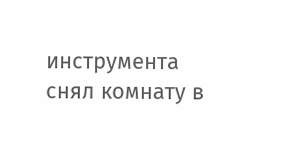инструмента снял комнату в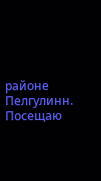районе Пелгулинн. Посещаю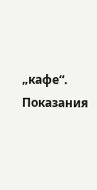„кафе“. Показания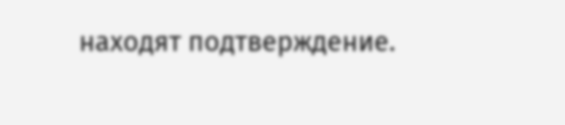находят подтверждение.